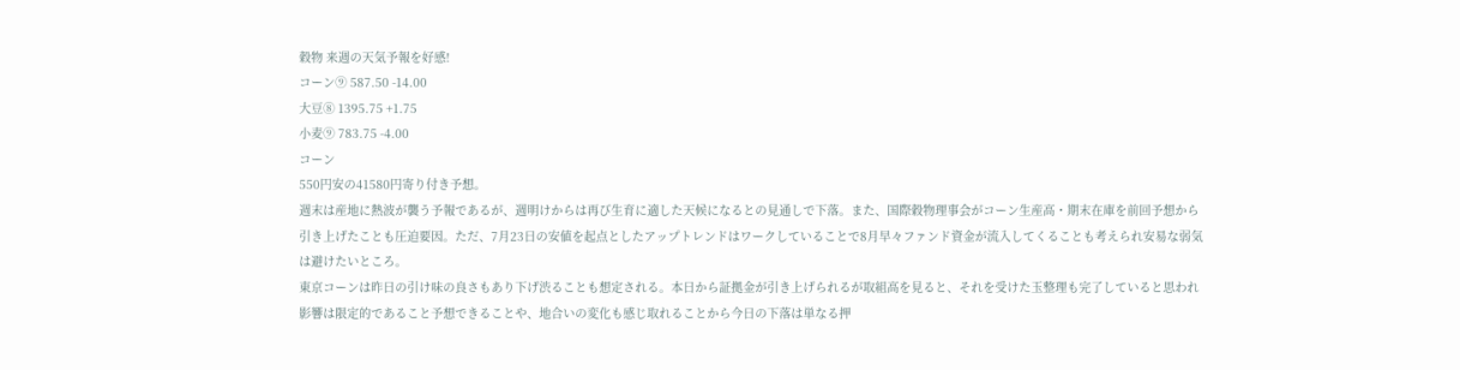穀物 来週の天気予報を好感!
コーン⑨ 587.50 -14.00
大豆⑧ 1395.75 +1.75
小麦⑨ 783.75 -4.00
コーン
550円安の41580円寄り付き予想。
週末は産地に熱波が襲う予報であるが、週明けからは再び生育に適した天候になるとの見通しで下落。また、国際穀物理事会がコーン生産高・期末在庫を前回予想から引き上げたことも圧迫要因。ただ、7月23日の安値を起点としたアップトレンドはワークしていることで8月早々ファンド資金が流入してくることも考えられ安易な弱気は避けたいところ。
東京コーンは昨日の引け味の良さもあり下げ渋ることも想定される。本日から証拠金が引き上げられるが取組高を見ると、それを受けた玉整理も完了していると思われ影響は限定的であること予想できることや、地合いの変化も感じ取れることから今日の下落は単なる押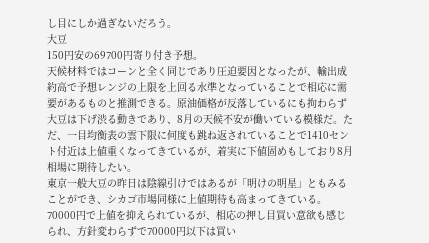し目にしか過ぎないだろう。
大豆
150円安の69700円寄り付き予想。
天候材料ではコーンと全く同じであり圧迫要因となったが、輸出成約高で予想レンジの上限を上回る水準となっていることで相応に需要があるものと推測できる。原油価格が反落しているにも拘わらず大豆は下げ渋る動きであり、8月の天候不安が働いている模様だ。ただ、一目均衡表の雲下限に何度も跳ね返されていることで1410セント付近は上値重くなってきているが、着実に下値固めもしており8月相場に期待したい。
東京一般大豆の昨日は陰線引けではあるが「明けの明星」ともみることができ、シカゴ市場同様に上値期待も高まってきている。70000円で上値を抑えられているが、相応の押し目買い意欲も感じられ、方針変わらずで70000円以下は買い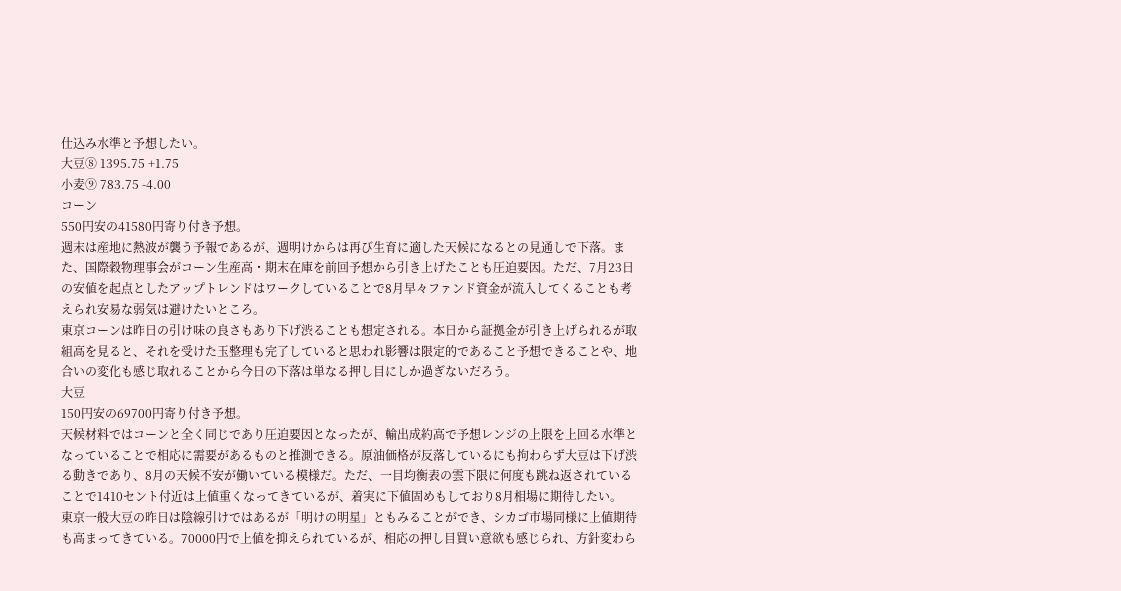仕込み水準と予想したい。
大豆⑧ 1395.75 +1.75
小麦⑨ 783.75 -4.00
コーン
550円安の41580円寄り付き予想。
週末は産地に熱波が襲う予報であるが、週明けからは再び生育に適した天候になるとの見通しで下落。また、国際穀物理事会がコーン生産高・期末在庫を前回予想から引き上げたことも圧迫要因。ただ、7月23日の安値を起点としたアップトレンドはワークしていることで8月早々ファンド資金が流入してくることも考えられ安易な弱気は避けたいところ。
東京コーンは昨日の引け味の良さもあり下げ渋ることも想定される。本日から証拠金が引き上げられるが取組高を見ると、それを受けた玉整理も完了していると思われ影響は限定的であること予想できることや、地合いの変化も感じ取れることから今日の下落は単なる押し目にしか過ぎないだろう。
大豆
150円安の69700円寄り付き予想。
天候材料ではコーンと全く同じであり圧迫要因となったが、輸出成約高で予想レンジの上限を上回る水準となっていることで相応に需要があるものと推測できる。原油価格が反落しているにも拘わらず大豆は下げ渋る動きであり、8月の天候不安が働いている模様だ。ただ、一目均衡表の雲下限に何度も跳ね返されていることで1410セント付近は上値重くなってきているが、着実に下値固めもしており8月相場に期待したい。
東京一般大豆の昨日は陰線引けではあるが「明けの明星」ともみることができ、シカゴ市場同様に上値期待も高まってきている。70000円で上値を抑えられているが、相応の押し目買い意欲も感じられ、方針変わら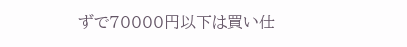ずで70000円以下は買い仕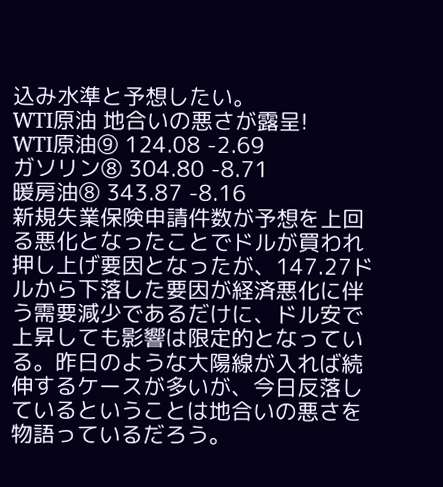込み水準と予想したい。
WTI原油 地合いの悪さが露呈!
WTI原油⑨ 124.08 -2.69
ガソリン⑧ 304.80 -8.71
暖房油⑧ 343.87 -8.16
新規失業保険申請件数が予想を上回る悪化となったことでドルが買われ押し上げ要因となったが、147.27ドルから下落した要因が経済悪化に伴う需要減少であるだけに、ドル安で上昇しても影響は限定的となっている。昨日のような大陽線が入れば続伸するケースが多いが、今日反落しているということは地合いの悪さを物語っているだろう。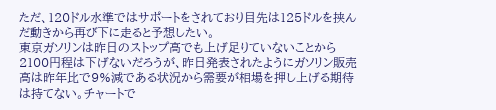ただ、120ドル水準ではサポートをされており目先は125ドルを挟んだ動きから再び下に走ると予想したい。
東京ガソリンは昨日のストップ高でも上げ足りていないことから2100円程は下げないだろうが、昨日発表されたようにガソリン販売高は昨年比で9%減である状況から需要が相場を押し上げる期待は持てない。チャートで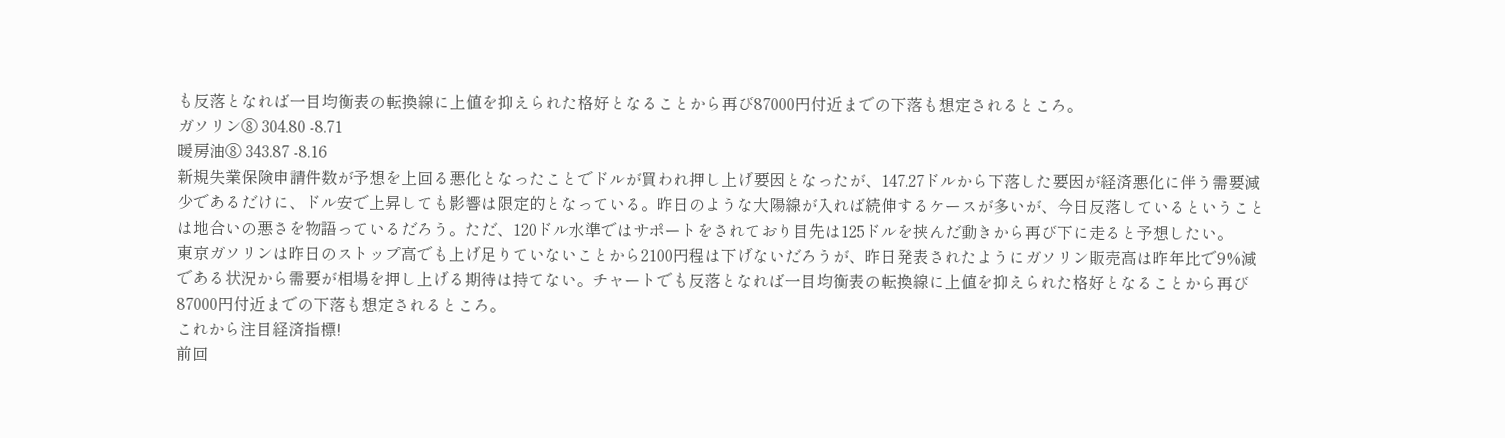も反落となれば一目均衡表の転換線に上値を抑えられた格好となることから再び87000円付近までの下落も想定されるところ。
ガソリン⑧ 304.80 -8.71
暖房油⑧ 343.87 -8.16
新規失業保険申請件数が予想を上回る悪化となったことでドルが買われ押し上げ要因となったが、147.27ドルから下落した要因が経済悪化に伴う需要減少であるだけに、ドル安で上昇しても影響は限定的となっている。昨日のような大陽線が入れば続伸するケースが多いが、今日反落しているということは地合いの悪さを物語っているだろう。ただ、120ドル水準ではサポートをされており目先は125ドルを挟んだ動きから再び下に走ると予想したい。
東京ガソリンは昨日のストップ高でも上げ足りていないことから2100円程は下げないだろうが、昨日発表されたようにガソリン販売高は昨年比で9%減である状況から需要が相場を押し上げる期待は持てない。チャートでも反落となれば一目均衡表の転換線に上値を抑えられた格好となることから再び87000円付近までの下落も想定されるところ。
これから注目経済指標!
前回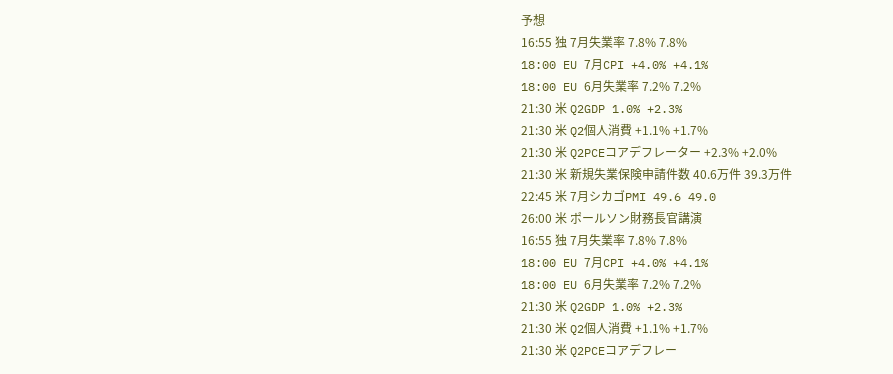予想
16:55 独 7月失業率 7.8% 7.8%
18:00 EU 7月CPI +4.0% +4.1%
18:00 EU 6月失業率 7.2% 7.2%
21:30 米 Q2GDP 1.0% +2.3%
21:30 米 Q2個人消費 +1.1% +1.7%
21:30 米 Q2PCEコアデフレーター +2.3% +2.0%
21:30 米 新規失業保険申請件数 40.6万件 39.3万件
22:45 米 7月シカゴPMI 49.6 49.0
26:00 米 ポールソン財務長官講演
16:55 独 7月失業率 7.8% 7.8%
18:00 EU 7月CPI +4.0% +4.1%
18:00 EU 6月失業率 7.2% 7.2%
21:30 米 Q2GDP 1.0% +2.3%
21:30 米 Q2個人消費 +1.1% +1.7%
21:30 米 Q2PCEコアデフレー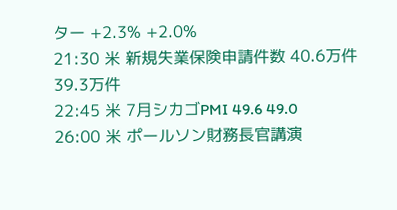ター +2.3% +2.0%
21:30 米 新規失業保険申請件数 40.6万件 39.3万件
22:45 米 7月シカゴPMI 49.6 49.0
26:00 米 ポールソン財務長官講演